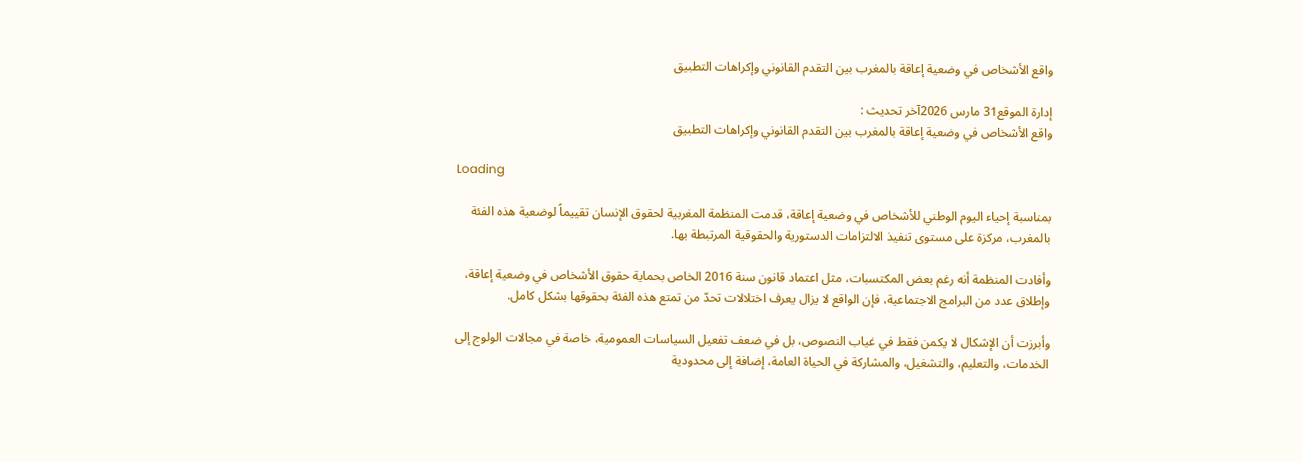واقع الأشخاص في وضعية إعاقة بالمغرب بين التقدم القانوني وإكراهات التطبيق

إدارة الموقع31 مارس 2026آخر تحديث :
واقع الأشخاص في وضعية إعاقة بالمغرب بين التقدم القانوني وإكراهات التطبيق

Loading

بمناسبة إحياء اليوم الوطني للأشخاص في وضعية إعاقة، قدمت المنظمة المغربية لحقوق الإنسان تقييماً لوضعية هذه الفئة بالمغرب، مركزة على مستوى تنفيذ الالتزامات الدستورية والحقوقية المرتبطة بها.

وأفادت المنظمة أنه رغم بعض المكتسبات، مثل اعتماد قانون سنة 2016 الخاص بحماية حقوق الأشخاص في وضعية إعاقة، وإطلاق عدد من البرامج الاجتماعية، فإن الواقع لا يزال يعرف اختلالات تحدّ من تمتع هذه الفئة بحقوقها بشكل كامل.

وأبرزت أن الإشكال لا يكمن فقط في غياب النصوص، بل في ضعف تفعيل السياسات العمومية، خاصة في مجالات الولوج إلى الخدمات، والتعليم، والتشغيل، والمشاركة في الحياة العامة، إضافة إلى محدودية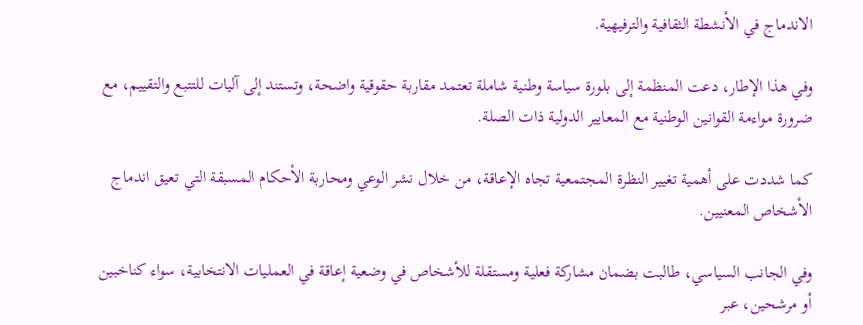الاندماج في الأنشطة الثقافية والترفيهية.

وفي هذا الإطار، دعت المنظمة إلى بلورة سياسة وطنية شاملة تعتمد مقاربة حقوقية واضحة، وتستند إلى آليات للتتبع والتقييم، مع ضرورة مواءمة القوانين الوطنية مع المعايير الدولية ذات الصلة.

كما شددت على أهمية تغيير النظرة المجتمعية تجاه الإعاقة، من خلال نشر الوعي ومحاربة الأحكام المسبقة التي تعيق اندماج الأشخاص المعنيين.

وفي الجانب السياسي، طالبت بضمان مشاركة فعلية ومستقلة للأشخاص في وضعية إعاقة في العمليات الانتخابية، سواء كناخبين أو مرشحين، عبر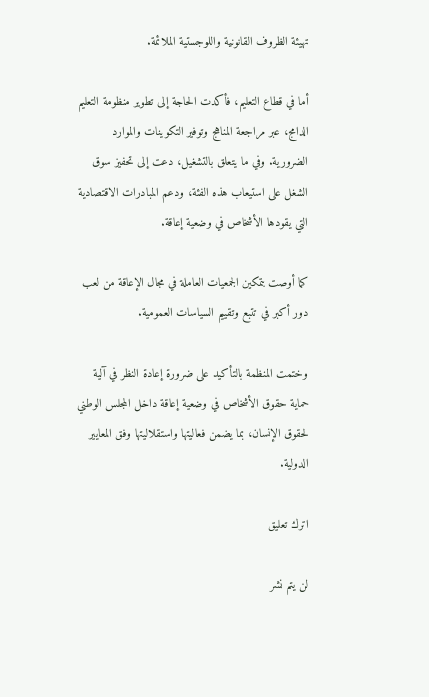تهيئة الظروف القانونية واللوجستية الملائمة.

أما في قطاع التعليم، فأكدت الحاجة إلى تطوير منظومة التعليم الدامج، عبر مراجعة المناهج وتوفير التكوينات والموارد الضرورية. وفي ما يتعلق بالتشغيل، دعت إلى تحفيز سوق الشغل على استيعاب هذه الفئة، ودعم المبادرات الاقتصادية التي يقودها الأشخاص في وضعية إعاقة.

كما أوصت بتمكين الجمعيات العاملة في مجال الإعاقة من لعب دور أكبر في تتبع وتقييم السياسات العمومية.

وختمت المنظمة بالتأكيد على ضرورة إعادة النظر في آلية حماية حقوق الأشخاص في وضعية إعاقة داخل المجلس الوطني لحقوق الإنسان، بما يضمن فعاليتها واستقلاليتها وفق المعايير الدولية.

اترك تعليق

لن يتم نشر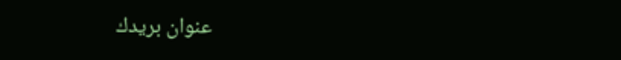عنوان بريدك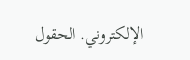الإلكتروني. الحقول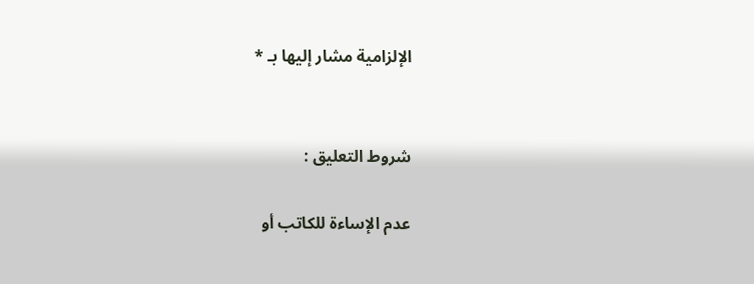الإلزامية مشار إليها بـ *


شروط التعليق :

عدم الإساءة للكاتب أو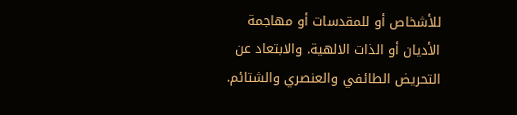للأشخاص أو للمقدسات أو مهاجمة الأديان أو الذات الالهية. والابتعاد عن التحريض الطائفي والعنصري والشتائم.